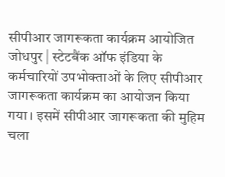सीपीआर जागरूकता कार्यक्रम आयोजित
जोधपुर | स्टेटबैंक ऑफ इंडिया के कर्मचारियों उपभोक्ताओं के लिए सीपीआर जागरूकता कार्यक्रम का आयोजन किया गया। इसमें सीपीआर जागरूकता की मुहिम चला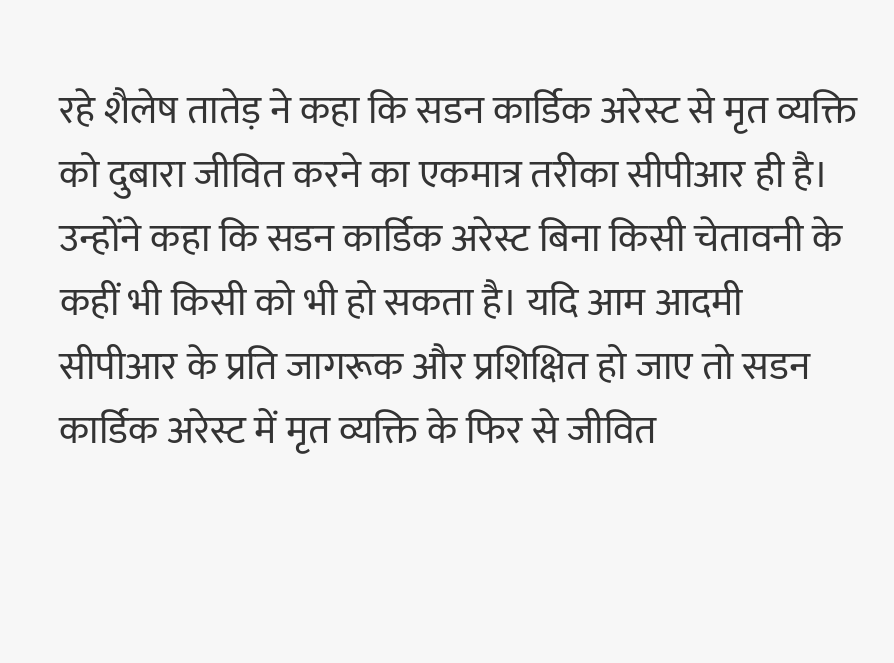रहे शैलेष तातेड़ ने कहा कि सडन कार्डिक अरेस्ट से मृत व्यक्ति को दुबारा जीवित करने का एकमात्र तरीका सीपीआर ही है। उन्होंने कहा कि सडन कार्डिक अरेस्ट बिना किसी चेतावनी के कहीं भी किसी को भी हो सकता है। यदि आम आदमी सीपीआर के प्रति जागरूक और प्रशिक्षित हो जाए तो सडन कार्डिक अरेस्ट में मृत व्यक्ति के फिर से जीवित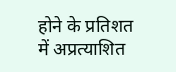होने के प्रतिशत में अप्रत्याशित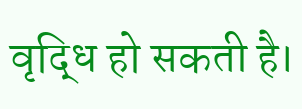वृद्धि हो सकती है।